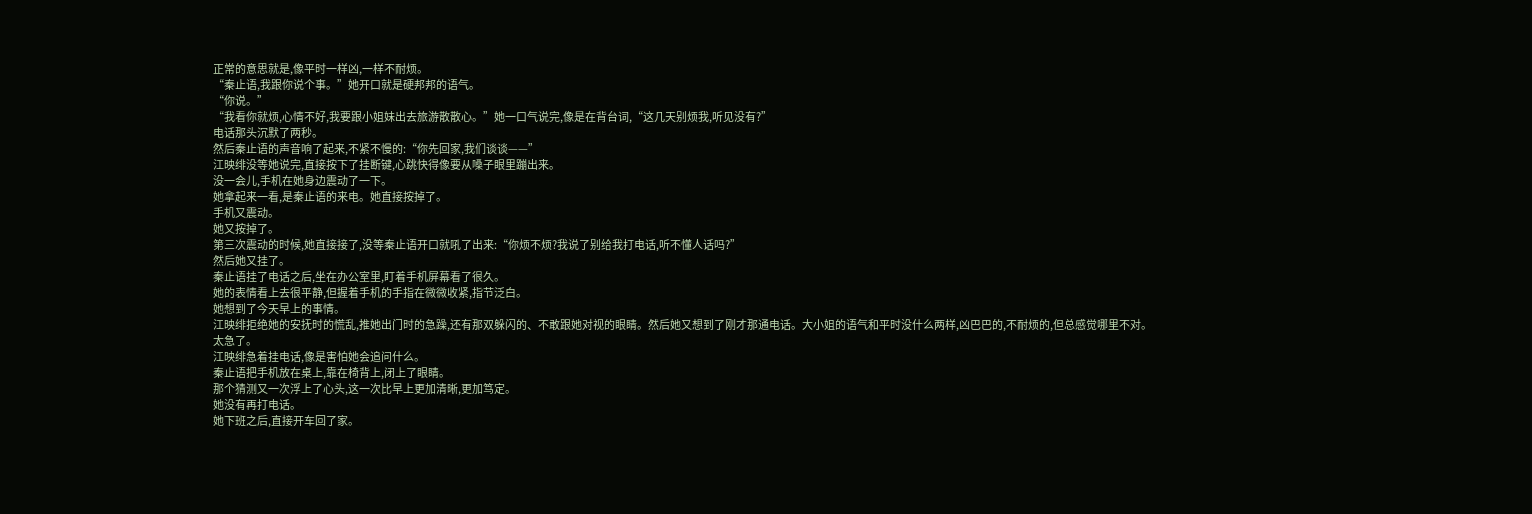正常的意思就是,像平时一样凶,一样不耐烦。
“秦止语,我跟你说个事。”她开口就是硬邦邦的语气。
“你说。”
“我看你就烦,心情不好,我要跟小姐妹出去旅游散散心。”她一口气说完,像是在背台词,“这几天别烦我,听见没有?”
电话那头沉默了两秒。
然后秦止语的声音响了起来,不紧不慢的:“你先回家,我们谈谈——”
江映绯没等她说完,直接按下了挂断键,心跳快得像要从嗓子眼里蹦出来。
没一会儿,手机在她身边震动了一下。
她拿起来一看,是秦止语的来电。她直接按掉了。
手机又震动。
她又按掉了。
第三次震动的时候,她直接接了,没等秦止语开口就吼了出来:“你烦不烦?我说了别给我打电话,听不懂人话吗?”
然后她又挂了。
秦止语挂了电话之后,坐在办公室里,盯着手机屏幕看了很久。
她的表情看上去很平静,但握着手机的手指在微微收紧,指节泛白。
她想到了今天早上的事情。
江映绯拒绝她的安抚时的慌乱,推她出门时的急躁,还有那双躲闪的、不敢跟她对视的眼睛。然后她又想到了刚才那通电话。大小姐的语气和平时没什么两样,凶巴巴的,不耐烦的,但总感觉哪里不对。
太急了。
江映绯急着挂电话,像是害怕她会追问什么。
秦止语把手机放在桌上,靠在椅背上,闭上了眼睛。
那个猜测又一次浮上了心头,这一次比早上更加清晰,更加笃定。
她没有再打电话。
她下班之后,直接开车回了家。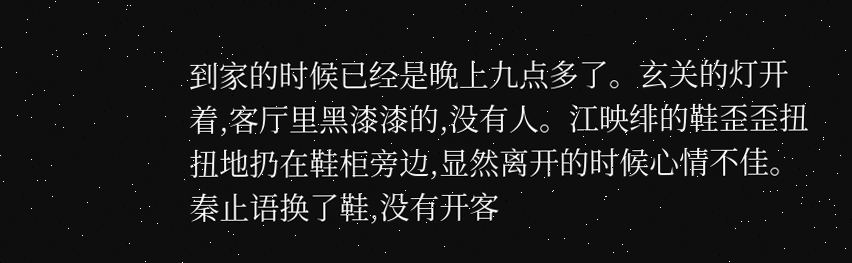到家的时候已经是晚上九点多了。玄关的灯开着,客厅里黑漆漆的,没有人。江映绯的鞋歪歪扭扭地扔在鞋柜旁边,显然离开的时候心情不佳。
秦止语换了鞋,没有开客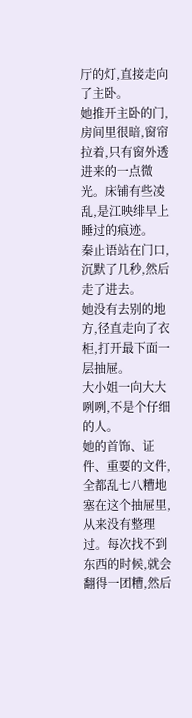厅的灯,直接走向了主卧。
她推开主卧的门,房间里很暗,窗帘拉着,只有窗外透进来的一点微光。床铺有些凌乱,是江映绯早上睡过的痕迹。
秦止语站在门口,沉默了几秒,然后走了进去。
她没有去别的地方,径直走向了衣柜,打开最下面一层抽屉。
大小姐一向大大咧咧,不是个仔细的人。
她的首饰、证件、重要的文件,全都乱七八糟地塞在这个抽屉里,从来没有整理过。每次找不到东西的时候,就会翻得一团糟,然后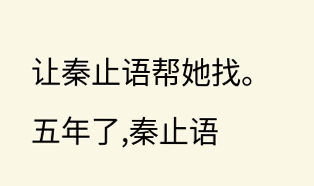让秦止语帮她找。
五年了,秦止语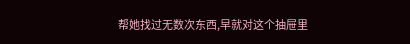帮她找过无数次东西,早就对这个抽屉里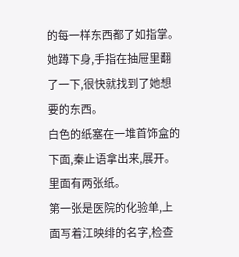的每一样东西都了如指掌。
她蹲下身,手指在抽屉里翻了一下,很快就找到了她想要的东西。
白色的纸塞在一堆首饰盒的下面,秦止语拿出来,展开。
里面有两张纸。
第一张是医院的化验单,上面写着江映绯的名字,检查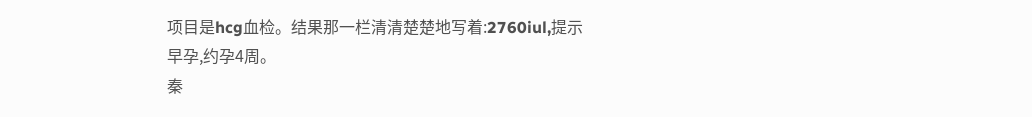项目是hcg血检。结果那一栏清清楚楚地写着:2760iul,提示早孕,约孕4周。
秦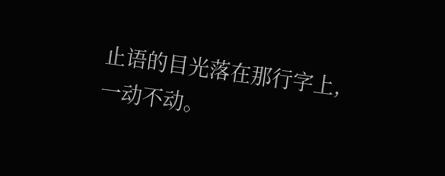止语的目光落在那行字上,一动不动。